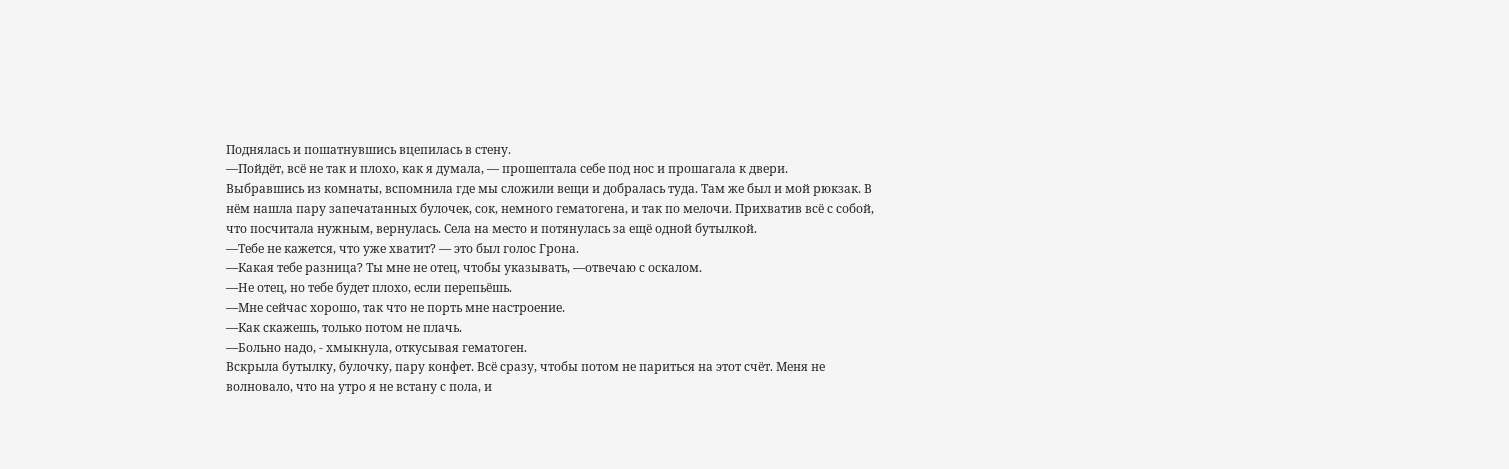Поднялась и пошатнувшись вцепилась в стену.
—Пойдёт, всё не так и плохо, как я думала, — прошептала себе под нос и прошагала к двери.
Выбравшись из комнаты, вспомнила где мы сложили вещи и добралась туда. Там же был и мой рюкзак. В нём нашла пару запечатанных булочек, сок, немного гематогена, и так по мелочи. Прихватив всё с собой, что посчитала нужным, вернулась. Села на место и потянулась за ещё одной бутылкой.
—Тебе не кажется, что уже хватит? — это был голос Грона.
—Какая тебе разница? Ты мне не отец, чтобы указывать, —отвечаю с оскалом.
—Не отец, но тебе будет плохо, если перепьёшь.
—Мне сейчас хорошо, так что не порть мне настроение.
—Как скажешь, только потом не плачь.
—Больно надо, - хмыкнула, откусывая гематоген.
Вскрыла бутылку, булочку, пару конфет. Всё сразу, чтобы потом не париться на этот счёт. Меня не волновало, что на утро я не встану с пола, и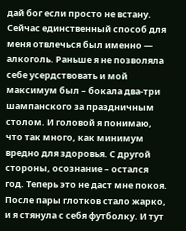дай бог если просто не встану. Сейчас единственный способ для меня отвлечься был именно — алкоголь. Раньше я не позволяла себе усердствовать и мой максимум был – бокала два-три шампанского за праздничным столом. И головой я понимаю, что так много, как минимум вредно для здоровья. С другой стороны, осознание – остался год. Теперь это не даст мне покоя.
После пары глотков стало жарко, и я стянула с себя футболку. И тут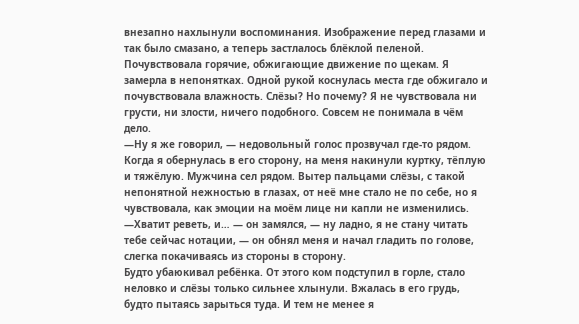внезапно нахлынули воспоминания. Изображение перед глазами и так было смазано, а теперь застлалось блёклой пеленой. Почувствовала горячие, обжигающие движение по щекам. Я замерла в непонятках. Одной рукой коснулась места где обжигало и почувствовала влажность. Слёзы? Но почему? Я не чувствовала ни грусти, ни злости, ничего подобного. Совсем не понимала в чём дело.
—Ну я же говорил, — недовольный голос прозвучал где-то рядом.
Когда я обернулась в его сторону, на меня накинули куртку, тёплую и тяжёлую. Мужчина сел рядом. Вытер пальцами слёзы, с такой непонятной нежностью в глазах, от неё мне стало не по себе, но я чувствовала, как эмоции на моём лице ни капли не изменились.
—Хватит реветь, и… — он замялся, — ну ладно, я не стану читать тебе сейчас нотации, — он обнял меня и начал гладить по голове, слегка покачиваясь из стороны в сторону.
Будто убаюкивал ребёнка. От этого ком подступил в горле, стало неловко и слёзы только сильнее хлынули. Вжалась в его грудь, будто пытаясь зарыться туда. И тем не менее я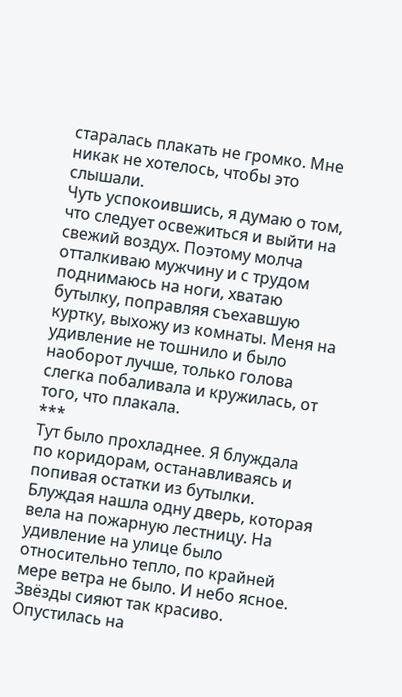старалась плакать не громко. Мне никак не хотелось, чтобы это слышали.
Чуть успокоившись, я думаю о том, что следует освежиться и выйти на свежий воздух. Поэтому молча отталкиваю мужчину и с трудом поднимаюсь на ноги, хватаю бутылку, поправляя съехавшую куртку, выхожу из комнаты. Меня на удивление не тошнило и было наоборот лучше, только голова слегка побаливала и кружилась, от того, что плакала.
***
Тут было прохладнее. Я блуждала по коридорам, останавливаясь и попивая остатки из бутылки. Блуждая нашла одну дверь, которая вела на пожарную лестницу. На удивление на улице было относительно тепло, по крайней мере ветра не было. И небо ясное. Звёзды сияют так красиво. Опустилась на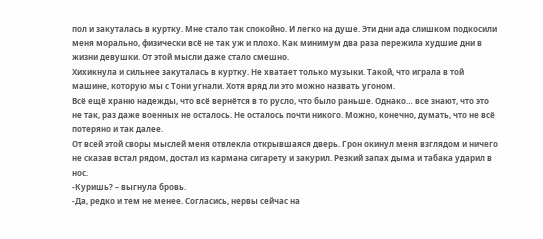пол и закуталась в куртку. Мне стало так спокойно. И легко на душе. Эти дни ада слишком подкосили меня морально, физически всё не так уж и плохо. Как минимум два раза пережила худшие дни в жизни девушки. От этой мысли даже стало смешно.
Хихикнула и сильнее закуталась в куртку. Не хватает только музыки. Такой, что играла в той машине, которую мы с Тони угнали. Хотя вряд ли это можно назвать угоном.
Всё ещё храню надежды, что всё вернётся в то русло, что было раньше. Однако… все знают, что это не так, раз даже военных не осталось. Не осталось почти никого. Можно, конечно, думать, что не всё потеряно и так далее.
От всей этой своры мыслей меня отвлекла открывшаяся дверь. Грон окинул меня взглядом и ничего не сказав встал рядом, достал из кармана сигарету и закурил. Резкий запах дыма и табака ударил в нос.
-Куришь? – выгнула бровь.
-Да, редко и тем не менее. Согласись, нервы сейчас на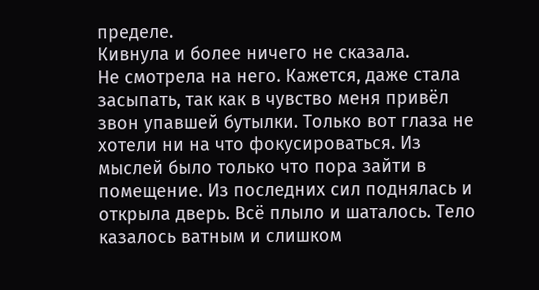пределе.
Кивнула и более ничего не сказала.
Не смотрела на него. Кажется, даже стала засыпать, так как в чувство меня привёл звон упавшей бутылки. Только вот глаза не хотели ни на что фокусироваться. Из мыслей было только что пора зайти в помещение. Из последних сил поднялась и открыла дверь. Всё плыло и шаталось. Тело казалось ватным и слишком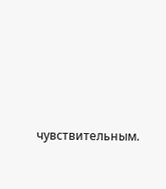чувствительным.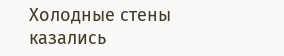Холодные стены казались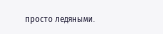просто ледяными.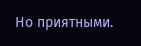Но приятными.